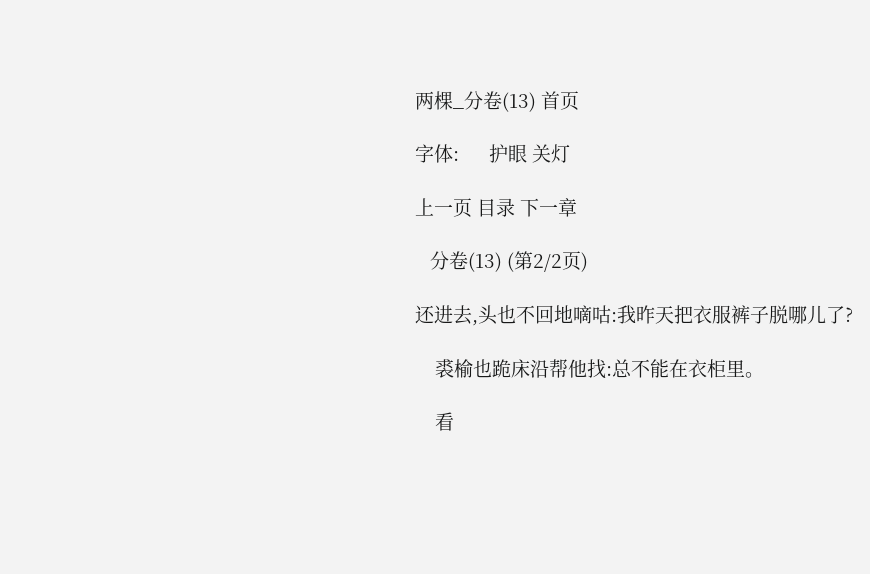两棵_分卷(13) 首页

字体:      护眼 关灯

上一页 目录 下一章

   分卷(13) (第2/2页)

还进去,头也不回地嘀咕:我昨天把衣服裤子脱哪儿了?

    裘榆也跪床沿帮他找:总不能在衣柜里。

    看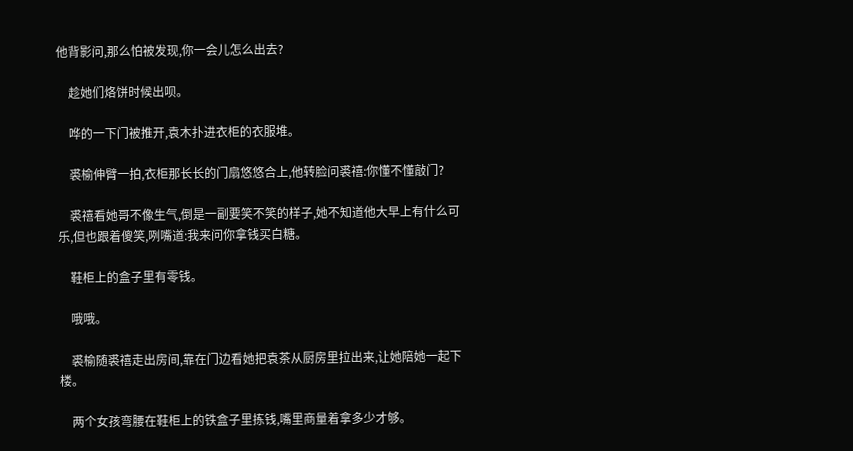他背影问,那么怕被发现,你一会儿怎么出去?

    趁她们烙饼时候出呗。

    哗的一下门被推开,袁木扑进衣柜的衣服堆。

    裘榆伸臂一拍,衣柜那长长的门扇悠悠合上,他转脸问裘禧:你懂不懂敲门?

    裘禧看她哥不像生气,倒是一副要笑不笑的样子,她不知道他大早上有什么可乐,但也跟着傻笑,咧嘴道:我来问你拿钱买白糖。

    鞋柜上的盒子里有零钱。

    哦哦。

    裘榆随裘禧走出房间,靠在门边看她把袁茶从厨房里拉出来,让她陪她一起下楼。

    两个女孩弯腰在鞋柜上的铁盒子里拣钱,嘴里商量着拿多少才够。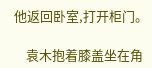他返回卧室,打开柜门。

    袁木抱着膝盖坐在角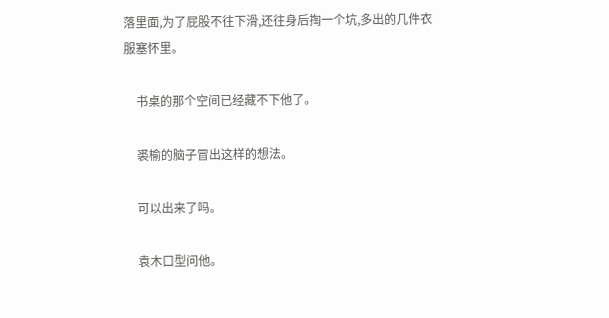落里面,为了屁股不往下滑,还往身后掏一个坑,多出的几件衣服塞怀里。

    书桌的那个空间已经藏不下他了。

    裘榆的脑子冒出这样的想法。

    可以出来了吗。

    袁木口型问他。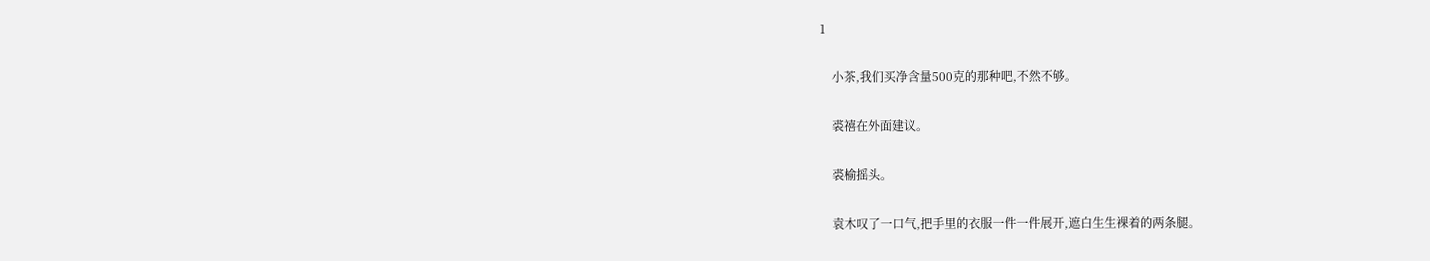1

    小茶,我们买净含量500克的那种吧,不然不够。

    裘禧在外面建议。

    裘榆摇头。

    袁木叹了一口气,把手里的衣服一件一件展开,遮白生生裸着的两条腿。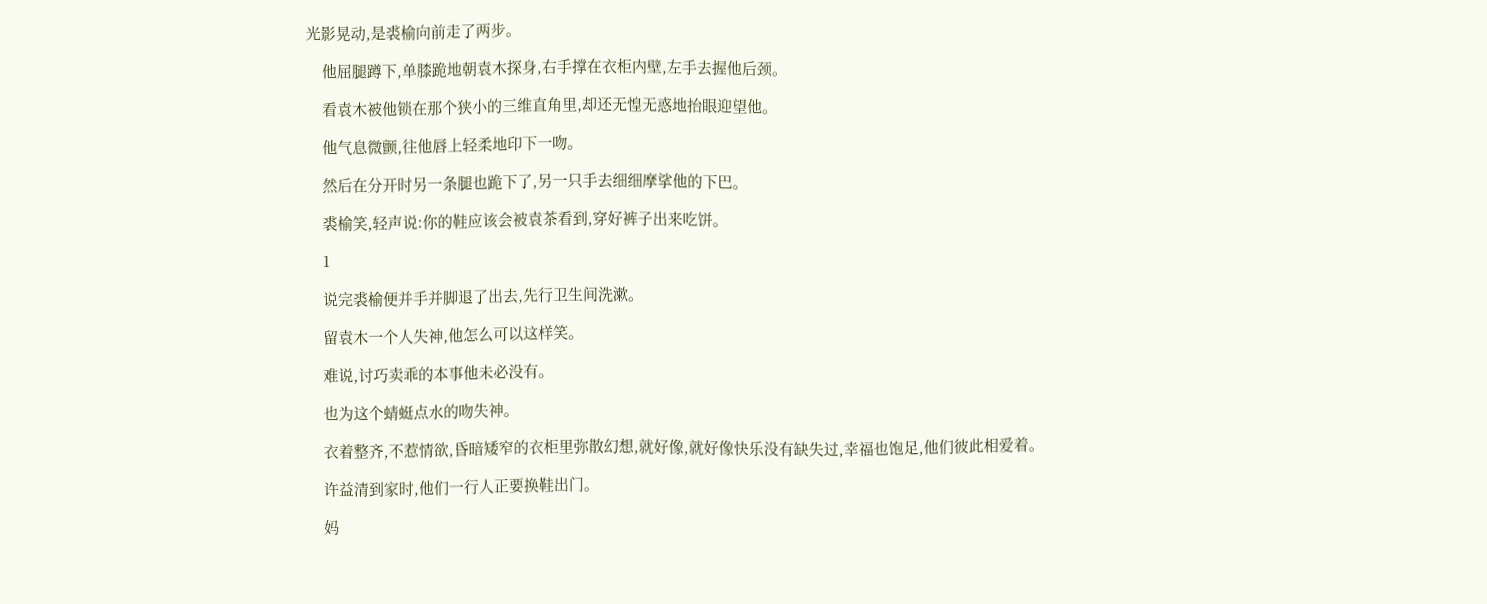光影晃动,是裘榆向前走了两步。

    他屈腿蹲下,单膝跪地朝袁木探身,右手撑在衣柜内壁,左手去握他后颈。

    看袁木被他锁在那个狭小的三维直角里,却还无惶无惑地抬眼迎望他。

    他气息微颤,往他唇上轻柔地印下一吻。

    然后在分开时另一条腿也跪下了,另一只手去细细摩挲他的下巴。

    裘榆笑,轻声说:你的鞋应该会被袁茶看到,穿好裤子出来吃饼。

    1

    说完裘榆便并手并脚退了出去,先行卫生间洗漱。

    留袁木一个人失神,他怎么可以这样笑。

    难说,讨巧卖乖的本事他未必没有。

    也为这个蜻蜓点水的吻失神。

    衣着整齐,不惹情欲,昏暗矮窄的衣柜里弥散幻想,就好像,就好像快乐没有缺失过,幸福也饱足,他们彼此相爱着。

    许益清到家时,他们一行人正要换鞋出门。

    妈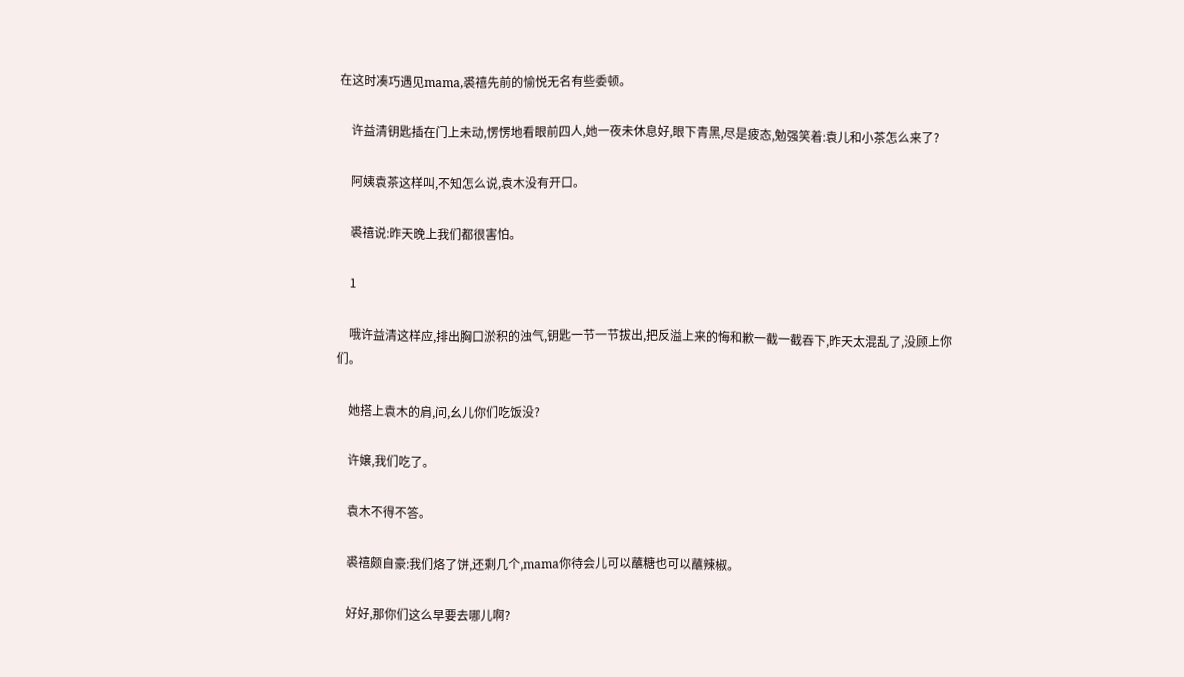在这时凑巧遇见mama,裘禧先前的愉悦无名有些委顿。

    许益清钥匙插在门上未动,愣愣地看眼前四人,她一夜未休息好,眼下青黑,尽是疲态,勉强笑着:袁儿和小茶怎么来了?

    阿姨袁茶这样叫,不知怎么说,袁木没有开口。

    裘禧说:昨天晚上我们都很害怕。

    1

    哦许益清这样应,排出胸口淤积的浊气,钥匙一节一节拔出,把反溢上来的悔和歉一截一截吞下,昨天太混乱了,没顾上你们。

    她搭上袁木的肩,问,幺儿你们吃饭没?

    许嬢,我们吃了。

    袁木不得不答。

    裘禧颇自豪:我们烙了饼,还剩几个,mama你待会儿可以蘸糖也可以蘸辣椒。

    好好,那你们这么早要去哪儿啊?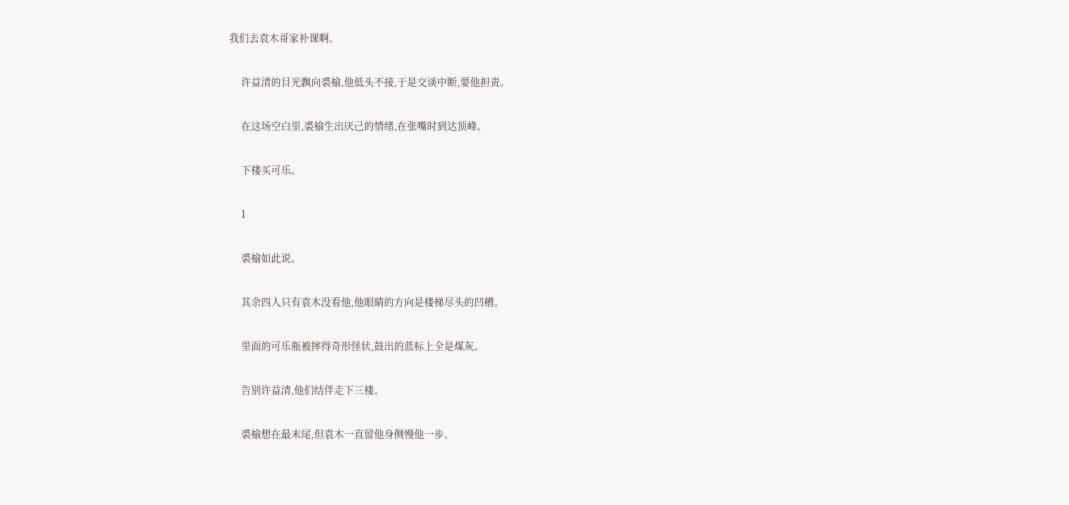我们去袁木哥家补课啊。

    许益清的目光飘向裘榆,他低头不接,于是交谈中断,要他担责。

    在这场空白里,裘榆生出厌己的情绪,在张嘴时到达顶峰。

    下楼买可乐。

    1

    裘榆如此说。

    其余四人只有袁木没看他,他眼睛的方向是楼梯尽头的凹槽。

    里面的可乐瓶被摔得奇形怪状,鼓出的蓝标上全是煤灰。

    告别许益清,他们结伴走下三楼。

    裘榆想在最末尾,但袁木一直留他身侧慢他一步。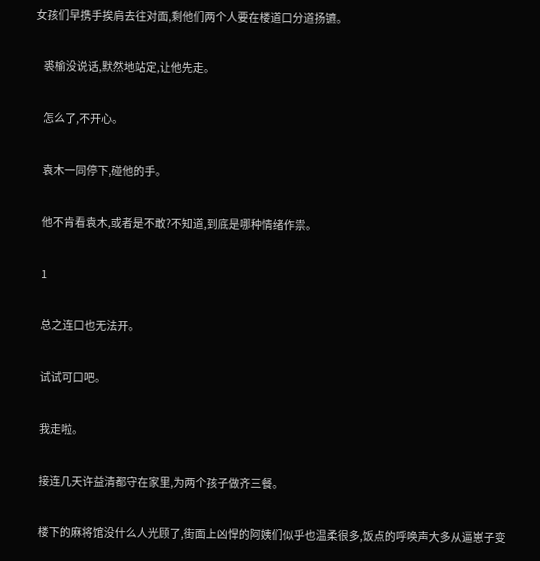女孩们早携手挨肩去往对面,剩他们两个人要在楼道口分道扬镳。

    裘榆没说话,默然地站定,让他先走。

    怎么了,不开心。

    袁木一同停下,碰他的手。

    他不肯看袁木,或者是不敢?不知道,到底是哪种情绪作祟。

    1

    总之连口也无法开。

    试试可口吧。

    我走啦。

    接连几天许益清都守在家里,为两个孩子做齐三餐。

    楼下的麻将馆没什么人光顾了,街面上凶悍的阿姨们似乎也温柔很多,饭点的呼唤声大多从逼崽子变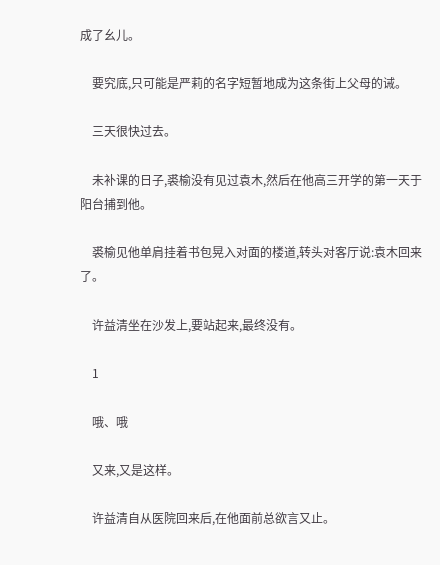成了幺儿。

    要究底,只可能是严莉的名字短暂地成为这条街上父母的诫。

    三天很快过去。

    未补课的日子,裘榆没有见过袁木,然后在他高三开学的第一天于阳台捕到他。

    裘榆见他单肩挂着书包晃入对面的楼道,转头对客厅说:袁木回来了。

    许益清坐在沙发上,要站起来,最终没有。

    1

    哦、哦

    又来,又是这样。

    许益清自从医院回来后,在他面前总欲言又止。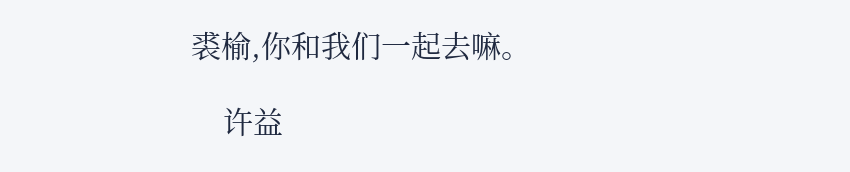裘榆,你和我们一起去嘛。

    许益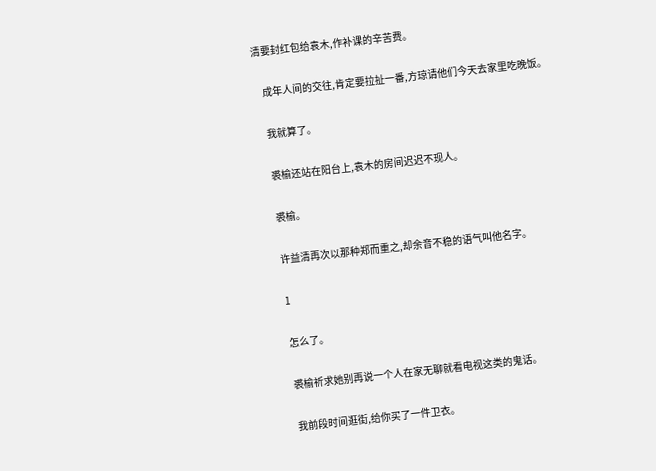清要封红包给袁木,作补课的辛苦费。

    成年人间的交往,肯定要拉扯一番,方琼请他们今天去家里吃晚饭。

    我就算了。

    裘榆还站在阳台上,袁木的房间迟迟不现人。

    裘榆。

    许益清再次以那种郑而重之,却余音不稳的语气叫他名字。

    1

    怎么了。

    裘榆祈求她别再说一个人在家无聊就看电视这类的鬼话。

    我前段时间逛街,给你买了一件卫衣。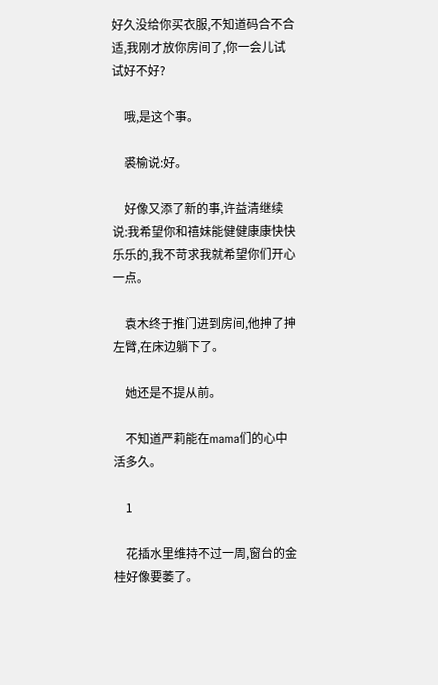好久没给你买衣服,不知道码合不合适,我刚才放你房间了,你一会儿试试好不好?

    哦,是这个事。

    裘榆说:好。

    好像又添了新的事,许益清继续说:我希望你和禧妹能健健康康快快乐乐的,我不苛求我就希望你们开心一点。

    袁木终于推门进到房间,他抻了抻左臂,在床边躺下了。

    她还是不提从前。

    不知道严莉能在mama们的心中活多久。

    1

    花插水里维持不过一周,窗台的金桂好像要萎了。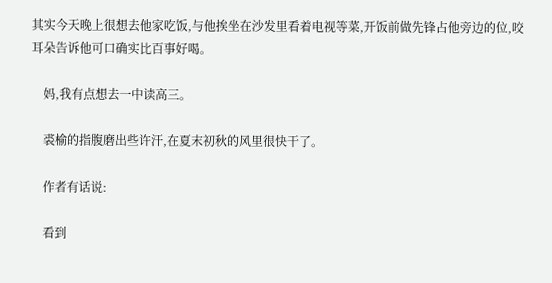其实今天晚上很想去他家吃饭,与他挨坐在沙发里看着电视等菜,开饭前做先锋占他旁边的位,咬耳朵告诉他可口确实比百事好喝。

    妈,我有点想去一中读高三。

    裘榆的指腹磨出些许汗,在夏末初秋的风里很快干了。

    作者有话说:

    看到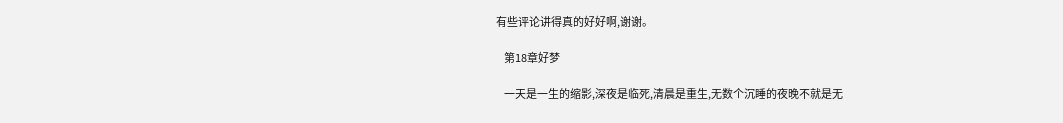有些评论讲得真的好好啊,谢谢。

    第18章好梦

    一天是一生的缩影,深夜是临死,清晨是重生,无数个沉睡的夜晚不就是无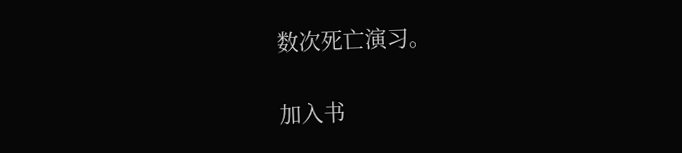数次死亡演习。

加入书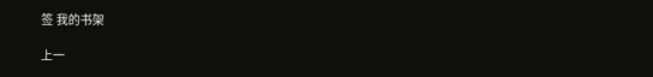签 我的书架

上一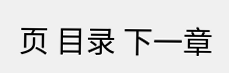页 目录 下一章